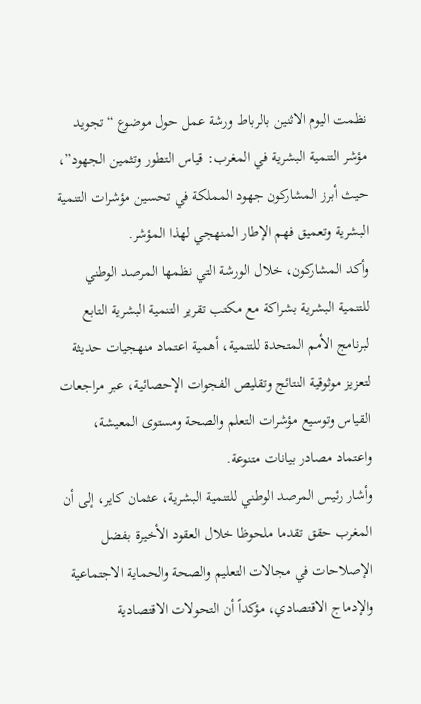نظمت اليوم الاثنين بالرباط ورشة عمل حول موضوع “تجويد مؤشر التنمية البشرية في المغرب: قياس التطور وتثمين الجهود”، حيث أبرز المشاركون جهود المملكة في تحسين مؤشرات التنمية البشرية وتعميق فهم الإطار المنهجي لهذا المؤشر.
وأكد المشاركون، خلال الورشة التي نظمها المرصد الوطني للتنمية البشرية بشراكة مع مكتب تقرير التنمية البشرية التابع لبرنامج الأمم المتحدة للتنمية، أهمية اعتماد منهجيات حديثة لتعزيز موثوقية النتائج وتقليص الفجوات الإحصائية، عبر مراجعات القياس وتوسيع مؤشرات التعلم والصحة ومستوى المعيشة، واعتماد مصادر بيانات متنوعة.
وأشار رئيس المرصد الوطني للتنمية البشرية، عثمان كاير، إلى أن المغرب حقق تقدما ملحوظا خلال العقود الأخيرة بفضل الإصلاحات في مجالات التعليم والصحة والحماية الاجتماعية والإدماج الاقتصادي، مؤكداً أن التحولات الاقتصادية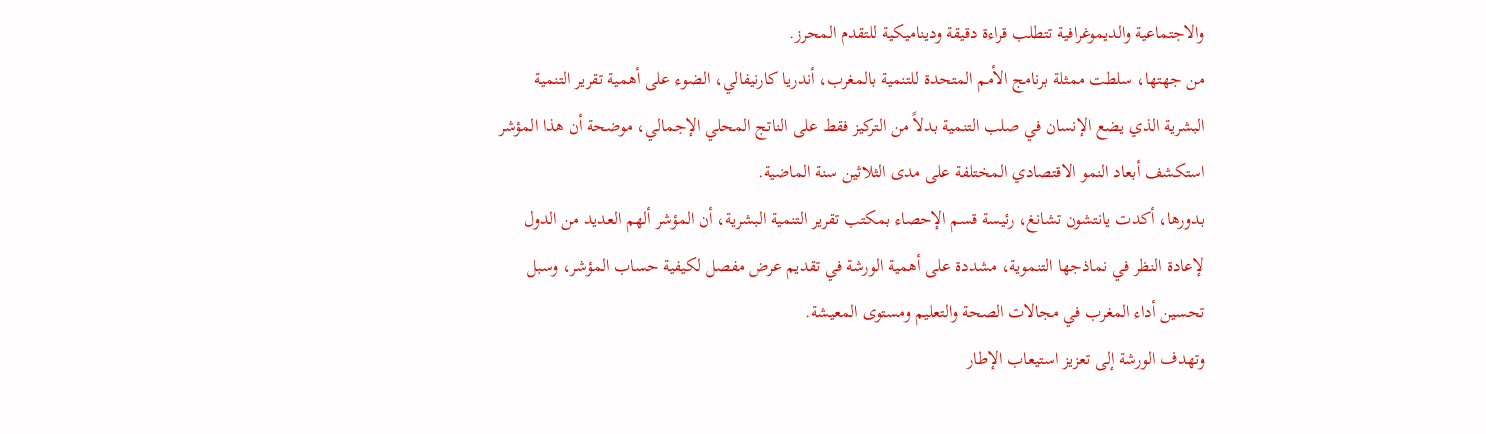والاجتماعية والديموغرافية تتطلب قراءة دقيقة وديناميكية للتقدم المحرز.
من جهتها، سلطت ممثلة برنامج الأمم المتحدة للتنمية بالمغرب، أندريا كارنيفالي، الضوء على أهمية تقرير التنمية البشرية الذي يضع الإنسان في صلب التنمية بدلاً من التركيز فقط على الناتج المحلي الإجمالي، موضحة أن هذا المؤشر استكشف أبعاد النمو الاقتصادي المختلفة على مدى الثلاثين سنة الماضية.
بدورها، أكدت يانتشون تشانغ، رئيسة قسم الإحصاء بمكتب تقرير التنمية البشرية، أن المؤشر ألهم العديد من الدول لإعادة النظر في نماذجها التنموية، مشددة على أهمية الورشة في تقديم عرض مفصل لكيفية حساب المؤشر، وسبل تحسين أداء المغرب في مجالات الصحة والتعليم ومستوى المعيشة.
وتهدف الورشة إلى تعزيز استيعاب الإطار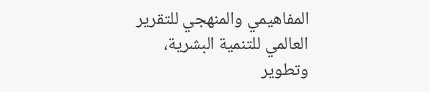المفاهيمي والمنهجي للتقرير العالمي للتنمية البشرية، وتطوير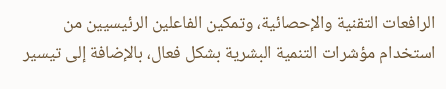الرافعات التقنية والإحصائية، وتمكين الفاعلين الرئيسيين من استخدام مؤشرات التنمية البشرية بشكل فعال، بالإضافة إلى تيسير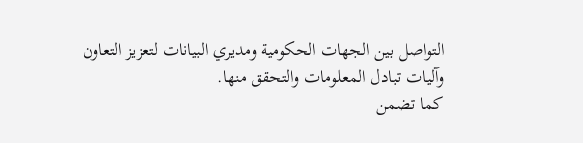التواصل بين الجهات الحكومية ومديري البيانات لتعزيز التعاون وآليات تبادل المعلومات والتحقق منها.
كما تضمن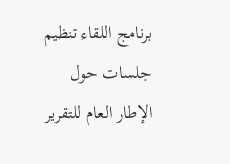برنامج اللقاء تنظيم جلسات حول الإطار العام للتقرير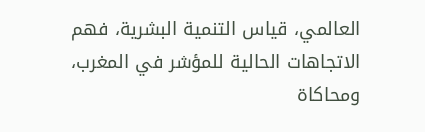العالمي، قياس التنمية البشرية، فهم الاتجاهات الحالية للمؤشر في المغرب، ومحاكاة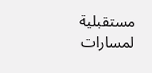مستقبلية لمسارات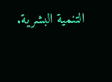التنمية البشرية.